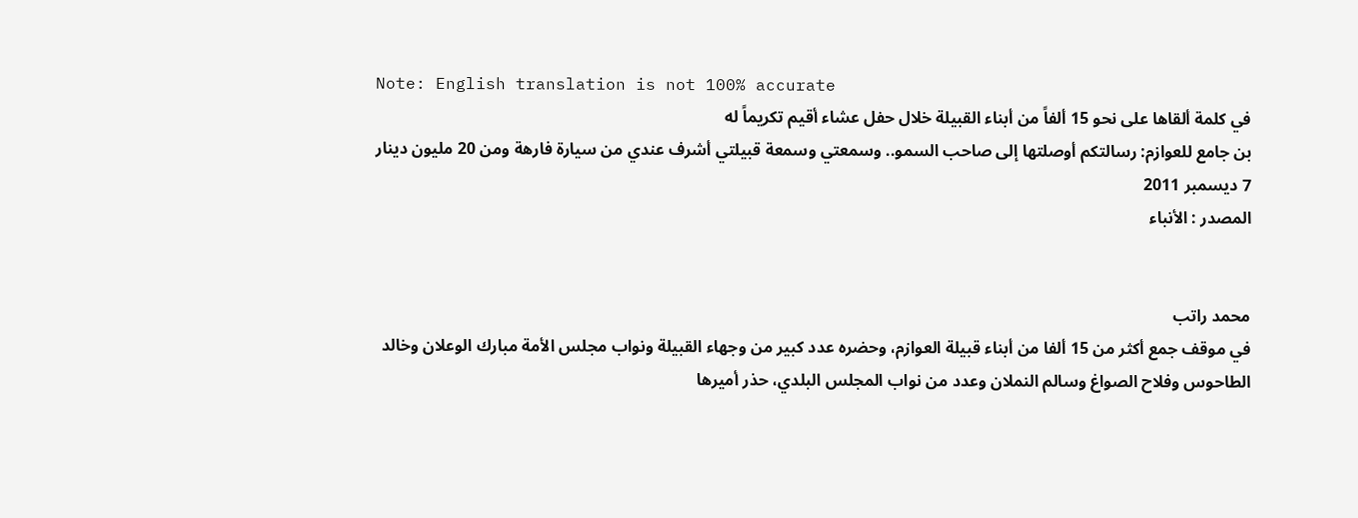Note: English translation is not 100% accurate
في كلمة ألقاها على نحو 15 ألفاً من أبناء القبيلة خلال حفل عشاء أقيم تكريماً له
بن جامع للعوازم: رسالتكم أوصلتها إلى صاحب السمو.. وسمعتي وسمعة قبيلتي أشرف عندي من سيارة فارهة ومن 20 مليون دينار
7 ديسمبر 2011
المصدر : الأنباء


محمد راتب
في موقف جمع أكثر من 15 ألفا من أبناء قبيلة العوازم، وحضره عدد كبير من وجهاء القبيلة ونواب مجلس الأمة مبارك الوعلان وخالد الطاحوس وفلاح الصواغ وسالم النملان وعدد من نواب المجلس البلدي، حذر أميرها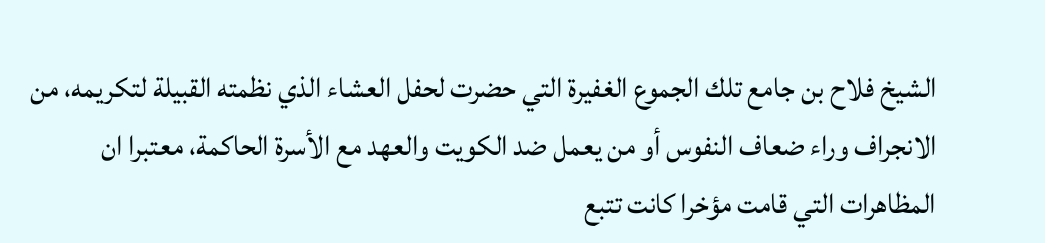الشيخ فلاح بن جامع تلك الجموع الغفيرة التي حضرت لحفل العشاء الذي نظمته القبيلة لتكريمه، من الانجراف وراء ضعاف النفوس أو من يعمل ضد الكويت والعهد مع الأسرة الحاكمة، معتبرا ان المظاهرات التي قامت مؤخرا كانت تتبع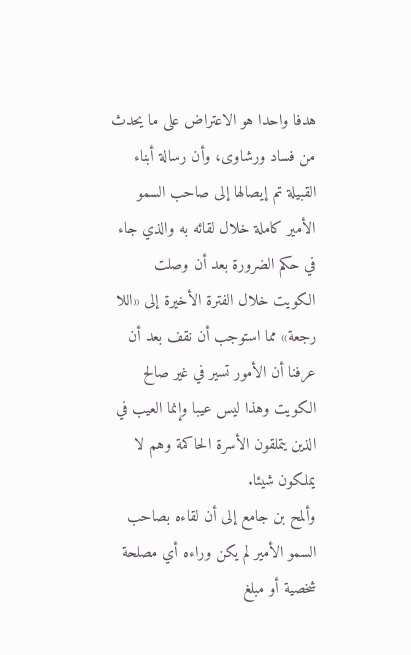هدفا واحدا هو الاعتراض على ما يحدث من فساد ورشاوى، وأن رسالة أبناء القبيلة تم إيصالها إلى صاحب السمو الأمير كاملة خلال لقائه به والذي جاء في حكم الضرورة بعد أن وصلت الكويت خلال الفترة الأخيرة إلى «اللا رجعة» مما استوجب أن نقف بعد أن عرفنا أن الأمور تسير في غير صالح الكويت وهذا ليس عيبا وإنما العيب في الذين يتملقون الأسرة الحاكمة وهم لا يملكون شيئا.
وألمح بن جامع إلى أن لقاءه بصاحب السمو الأمير لم يكن وراءه أي مصلحة شخصية أو مبلغ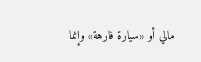مالي أو «سيارة فارهة» وإنما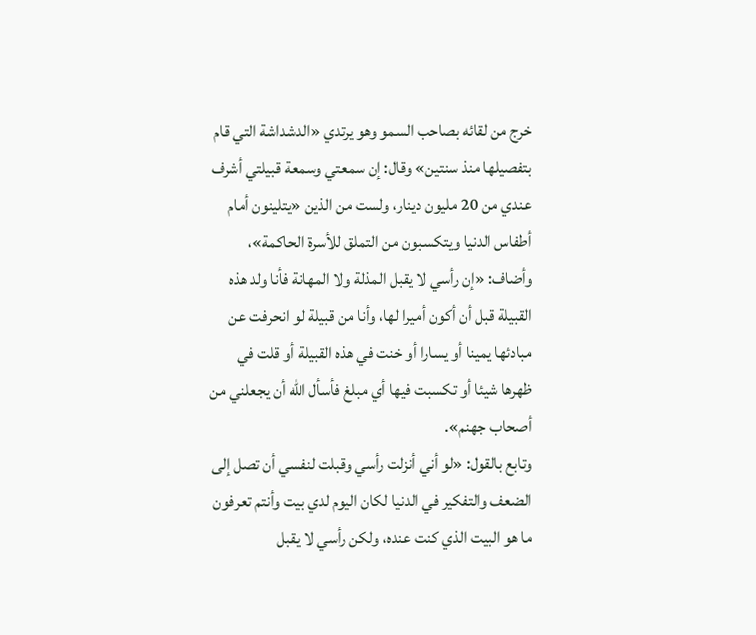خرج من لقائه بصاحب السمو وهو يرتدي «الدشداشة التي قام بتفصيلها منذ سنتين» وقال: إن سمعتي وسمعة قبيلتي أشرف عندي من 20 مليون دينار، ولست من الذين «يتلينون أمام أطفاس الدنيا ويتكسبون من التملق للأسرة الحاكمة»، وأضاف: «إن رأسي لا يقبل المذلة ولا المهانة فأنا ولد هذه القبيلة قبل أن أكون أميرا لها، وأنا من قبيلة لو انحرفت عن مبادئها يمينا أو يسارا أو خنت في هذه القبيلة أو قلت في ظهرها شيئا أو تكسبت فيها أي مبلغ فأسأل الله أن يجعلني من أصحاب جهنم».
وتابع بالقول: «لو أني أنزلت رأسي وقبلت لنفسي أن تصل إلى الضعف والتفكير في الدنيا لكان اليوم لدي بيت وأنتم تعرفون ما هو البيت الذي كنت عنده، ولكن رأسي لا يقبل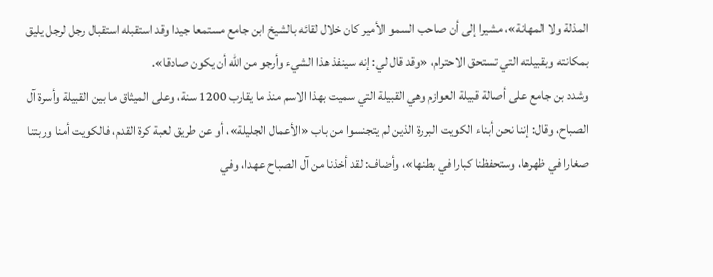المذلة ولا المهانة»، مشيرا إلى أن صاحب السمو الأمير كان خلال لقائه بالشيخ ابن جامع مستمعا جيدا وقد استقبله استقبال رجل لرجل يليق بمكانته وبقبيلته التي تستحق الاحترام، «وقد قال لي: إنه سينفذ هذا الشيء وأرجو من الله أن يكون صادقا».
وشدد بن جامع على أصالة قبيلة العوازم وهي القبيلة التي سميت بهذا الاسم منذ ما يقارب 1200 سنة، وعلى الميثاق ما بين القبيلة وأسرة آل الصباح، وقال: إننا نحن أبناء الكويت البررة الذين لم يتجنسوا من باب «الأعمال الجليلة»، أو عن طريق لعبة كرة القدم، فالكويت أمنا وربتنا صغارا في ظهرها، وستحفظنا كبارا في بطنها»، وأضاف: لقد أخذنا من آل الصباح عهدا، وفي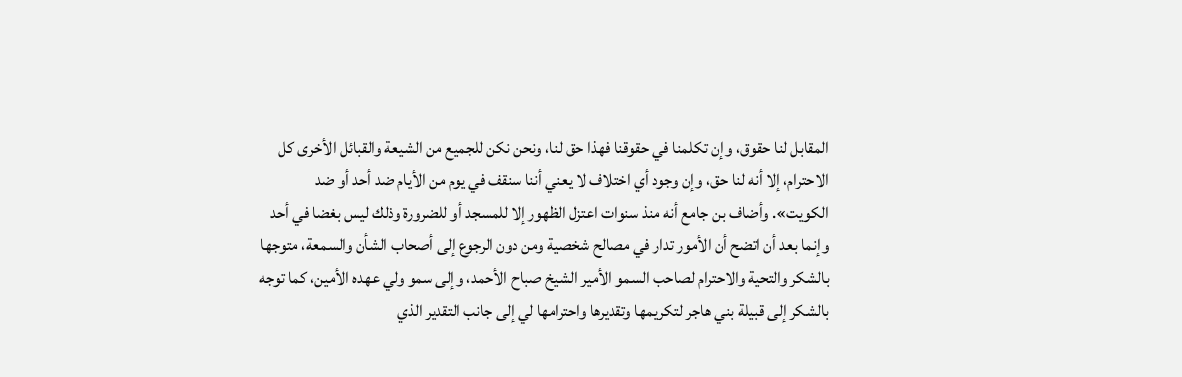المقابل لنا حقوق، وإن تكلمنا في حقوقنا فهذا حق لنا، ونحن نكن للجميع من الشيعة والقبائل الأخرى كل الاحترام، إلا أنه لنا حق، وإن وجود أي اختلاف لا يعني أننا سنقف في يوم من الأيام ضد أحد أو ضد الكويت». وأضاف بن جامع أنه منذ سنوات اعتزل الظهور إلا للمسجد أو للضرورة وذلك ليس بغضا في أحد وإنما بعد أن اتضح أن الأمور تدار في مصالح شخصية ومن دون الرجوع إلى أصحاب الشأن والسمعة، متوجها بالشكر والتحية والاحترام لصاحب السمو الأمير الشيخ صباح الأحمد، وإلى سمو ولي عهده الأمين، كما توجه بالشكر إلى قبيلة بني هاجر لتكريمها وتقديرها واحترامها لي إلى جانب التقدير الذي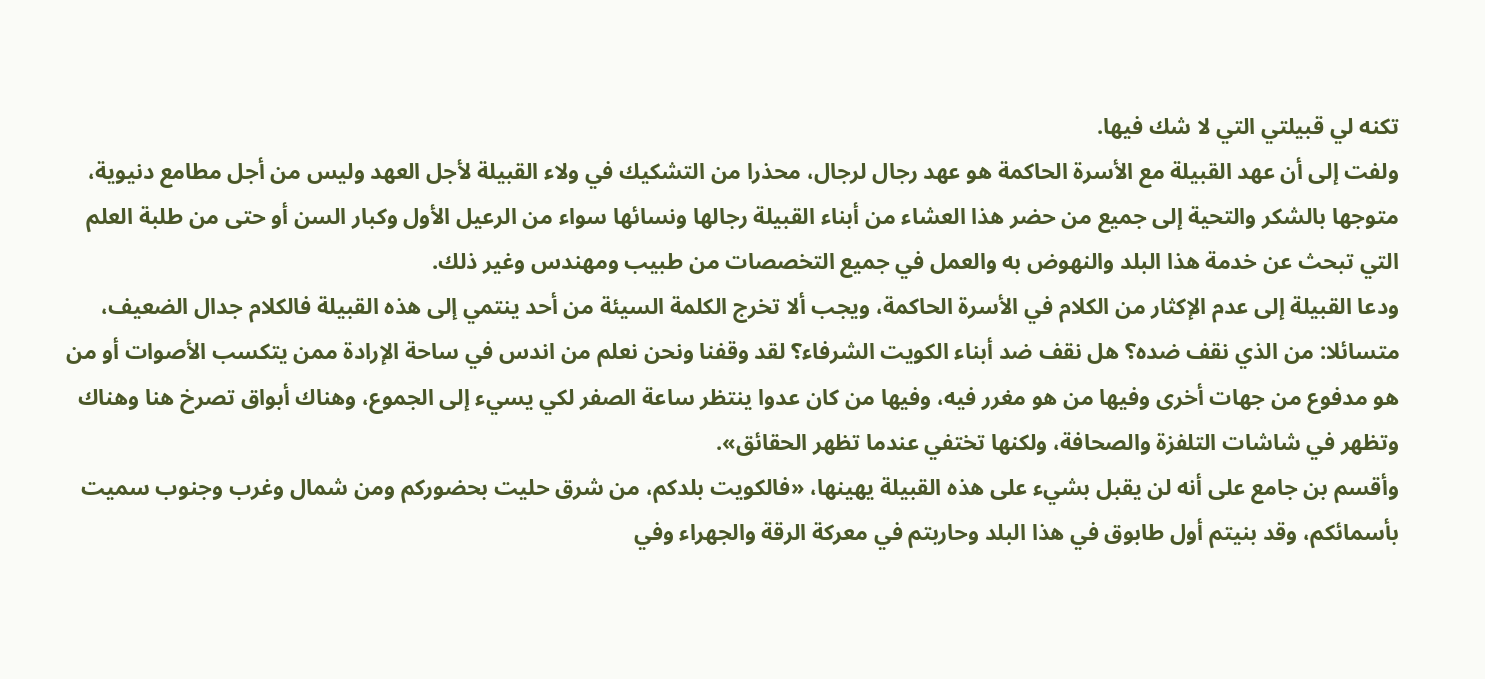تكنه لي قبيلتي التي لا شك فيها.
ولفت إلى أن عهد القبيلة مع الأسرة الحاكمة هو عهد رجال لرجال، محذرا من التشكيك في ولاء القبيلة لأجل العهد وليس من أجل مطامع دنيوية، متوجها بالشكر والتحية إلى جميع من حضر هذا العشاء من أبناء القبيلة رجالها ونسائها سواء من الرعيل الأول وكبار السن أو حتى من طلبة العلم التي تبحث عن خدمة هذا البلد والنهوض به والعمل في جميع التخصصات من طبيب ومهندس وغير ذلك.
ودعا القبيلة إلى عدم الإكثار من الكلام في الأسرة الحاكمة، ويجب ألا تخرج الكلمة السيئة من أحد ينتمي إلى هذه القبيلة فالكلام جدال الضعيف، متسائلا: من الذي نقف ضده؟ هل نقف ضد أبناء الكويت الشرفاء؟ لقد وقفنا ونحن نعلم من اندس في ساحة الإرادة ممن يتكسب الأصوات أو من هو مدفوع من جهات أخرى وفيها من هو مغرر فيه، وفيها من كان عدوا ينتظر ساعة الصفر لكي يسيء إلى الجموع، وهناك أبواق تصرخ هنا وهناك وتظهر في شاشات التلفزة والصحافة، ولكنها تختفي عندما تظهر الحقائق».
وأقسم بن جامع على أنه لن يقبل بشيء على هذه القبيلة يهينها، «فالكويت بلدكم، من شرق حليت بحضوركم ومن شمال وغرب وجنوب سميت بأسمائكم، وقد بنيتم أول طابوق في هذا البلد وحاربتم في معركة الرقة والجهراء وفي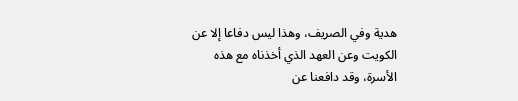هدية وفي الصريف، وهذا ليس دفاعا إلا عن الكويت وعن العهد الذي أخذناه مع هذه الأسرة، وقد دافعنا عن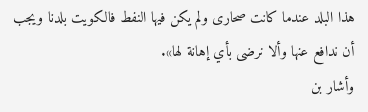هذا البلد عندما كانت صحارى ولم يكن فيها النفط فالكويت بلدنا ويجب أن ندافع عنها وألا نرضى بأي إهانة لها».
وأشار بن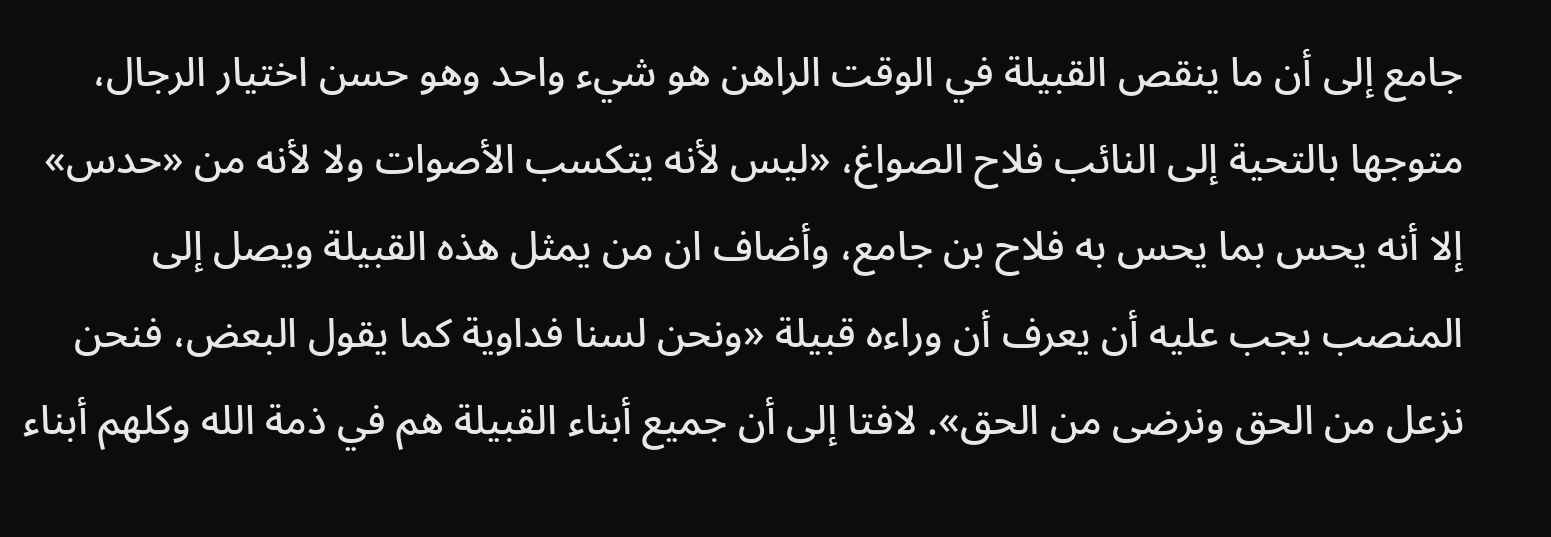جامع إلى أن ما ينقص القبيلة في الوقت الراهن هو شيء واحد وهو حسن اختيار الرجال، متوجها بالتحية إلى النائب فلاح الصواغ، «ليس لأنه يتكسب الأصوات ولا لأنه من «حدس» إلا أنه يحس بما يحس به فلاح بن جامع، وأضاف ان من يمثل هذه القبيلة ويصل إلى المنصب يجب عليه أن يعرف أن وراءه قبيلة «ونحن لسنا فداوية كما يقول البعض، فنحن نزعل من الحق ونرضى من الحق». لافتا إلى أن جميع أبناء القبيلة هم في ذمة الله وكلهم أبناء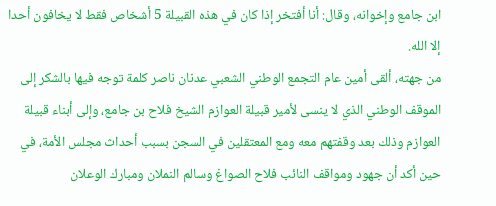ابن جامع وإخوانه، وقال: أنا أفتخر إذا كان في هذه القبيلة 5 أشخاص فقط لا يخافون أحدا إلا الله.
من جهته، ألقى أمين عام التجمع الوطني الشعبي عدنان ناصر كلمة توجه فيها بالشكر إلى الموقف الوطني الذي لا ينسى لأمير قبيلة العوازم الشيخ فلاح بن جامع، وإلى أبناء قبيلة العوازم وذلك بعد وقفتهم معه ومع المعتقلين في السجن بسبب أحداث مجلس الأمة، في حين أكد أن جهود ومواقف النائب فلاح الصواغ وسالم النملان ومبارك الوعلان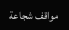مواقف شجاعة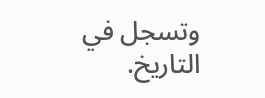وتسجل في التاريخ.